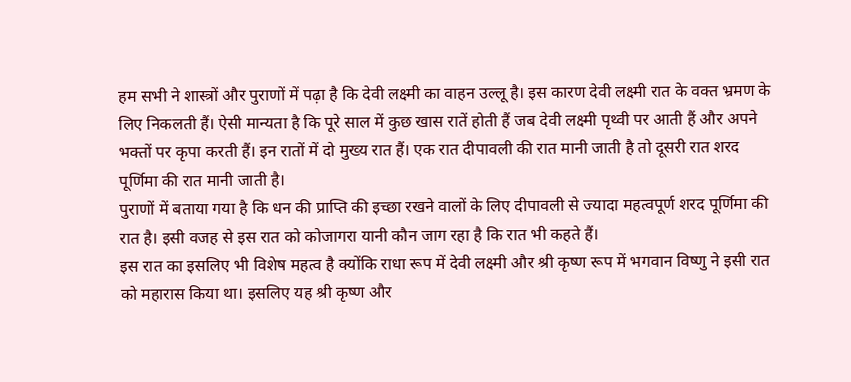हम सभी ने शास्त्रों और पुराणों में पढ़ा है कि देवी लक्ष्मी का वाहन उल्लू है। इस कारण देवी लक्ष्मी रात के वक्त भ्रमण के लिए निकलती हैं। ऐसी मान्यता है कि पूरे साल में कुछ खास रातें होती हैं जब देवी लक्ष्मी पृथ्वी पर आती हैं और अपने भक्तों पर कृपा करती हैं। इन रातों में दो मुख्य रात हैं। एक रात दीपावली की रात मानी जाती है तो दूसरी रात शरद पूर्णिमा की रात मानी जाती है।
पुराणों में बताया गया है कि धन की प्राप्ति की इच्छा रखने वालों के लिए दीपावली से ज्यादा महत्वपूर्ण शरद पूर्णिमा की रात है। इसी वजह से इस रात को कोजागरा यानी कौन जाग रहा है कि रात भी कहते हैं।
इस रात का इसलिए भी विशेष महत्व है क्योंकि राधा रूप में देवी लक्ष्मी और श्री कृष्ण रूप में भगवान विष्णु ने इसी रात को महारास किया था। इसलिए यह श्री कृष्ण और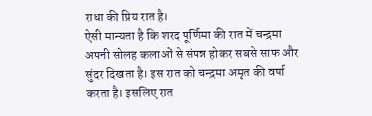राधा की प्रिय रात है।
ऐसी मान्यता है कि शरद पूर्णिमा की रात में चन्द्रमा अपनी सोलह कलाओं से संपन्न होकर सबसे साफ और सुंदर दिखता है। इस रात को चन्द्रमा अमृत की वर्षा करता है। इसलिए रात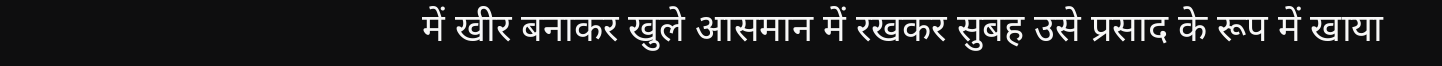में खीर बनाकर खुले आसमान में रखकर सुबह उसे प्रसाद के रूप में खाया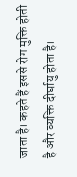जाता है। कहते हैं इससे रोग मुक्ति होती है और व्यक्ति दीर्घायु होता है।